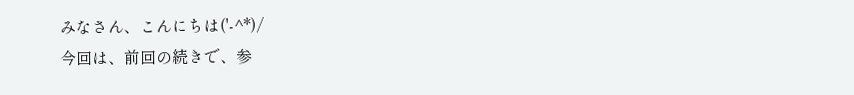みなさん、こんにちは('-^*)/
今回は、前回の続きで、参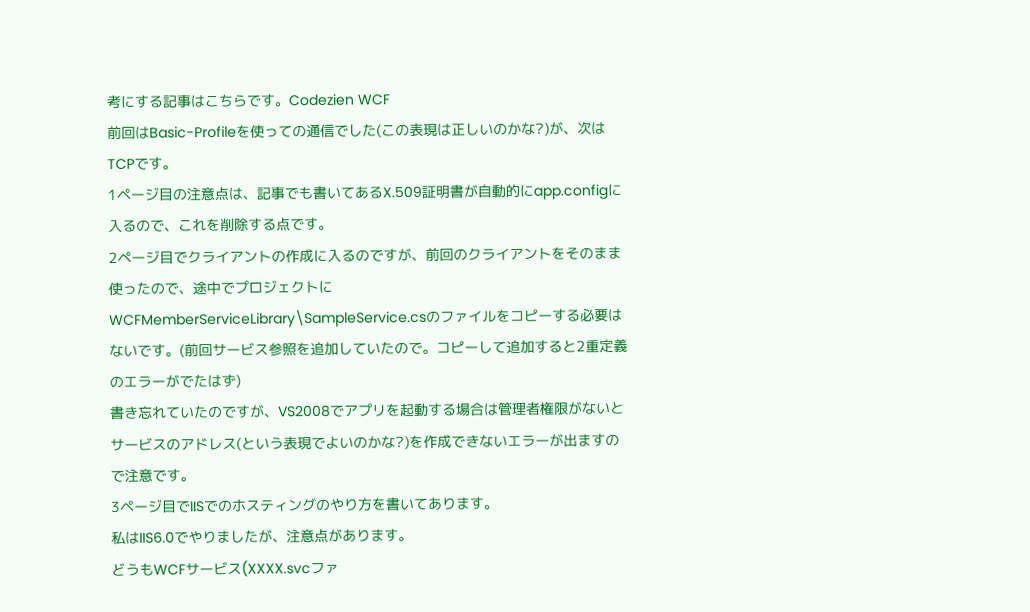考にする記事はこちらです。Codezien WCF
前回はBasic-Profileを使っての通信でした(この表現は正しいのかな?)が、次はTCPです。
1ページ目の注意点は、記事でも書いてあるX.509証明書が自動的にapp.configに入るので、これを削除する点です。
2ページ目でクライアントの作成に入るのですが、前回のクライアントをそのまま使ったので、途中でプロジェクトにWCFMemberServiceLibrary\SampleService.csのファイルをコピーする必要はないです。(前回サービス参照を追加していたので。コピーして追加すると2重定義のエラーがでたはず)
書き忘れていたのですが、VS2008でアプリを起動する場合は管理者権限がないとサービスのアドレス(という表現でよいのかな?)を作成できないエラーが出ますので注意です。
3ページ目でIISでのホスティングのやり方を書いてあります。
私はIIS6.0でやりましたが、注意点があります。
どうもWCFサービス(XXXX.svcファ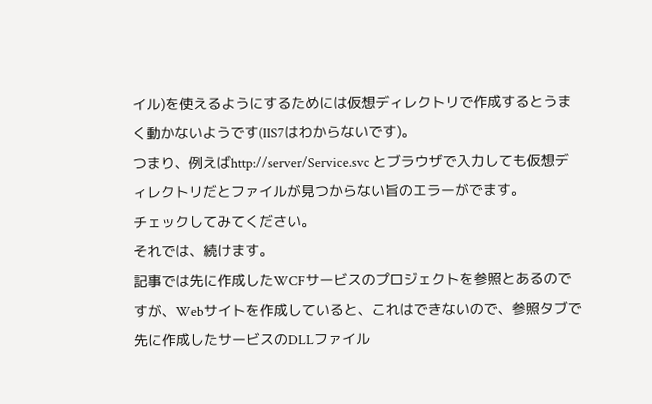イル)を使えるようにするためには仮想ディレクトリで作成するとうまく動かないようです(IIS7はわからないです)。
つまり、例えばhttp://server/Service.svc とブラウザで入力しても仮想ディレクトリだとファイルが見つからない旨のエラーがでます。
チェックしてみてください。
それでは、続けます。
記事では先に作成したWCFサービスのプロジェクトを参照とあるのですが、Webサイトを作成していると、これはできないので、参照タブで先に作成したサービスのDLLファイル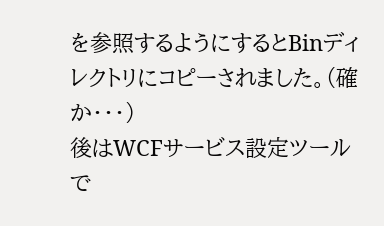を参照するようにするとBinディレクトリにコピーされました。(確か・・・)
後はWCFサービス設定ツールで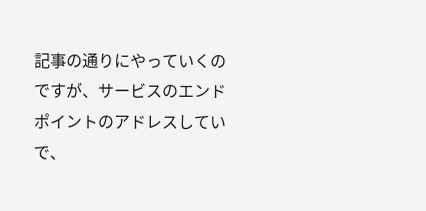記事の通りにやっていくのですが、サービスのエンドポイントのアドレスしていで、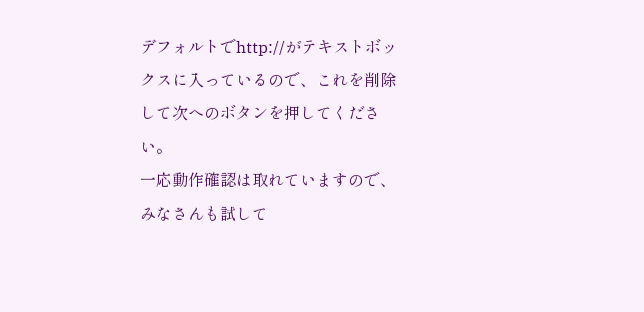デフォルトでhttp://がテキストボックスに入っているので、これを削除して次へのボタンを押してください。
一応動作確認は取れていますので、みなさんも試して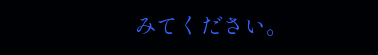みてください。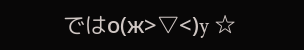ではо(ж>▽<)y ☆